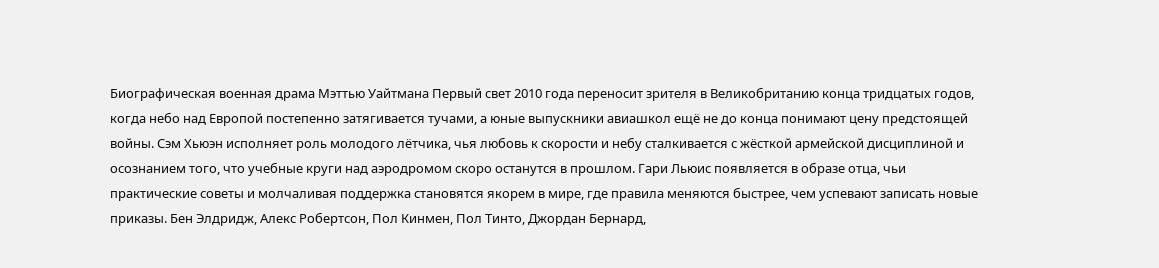Биографическая военная драма Мэттью Уайтмана Первый свет 2010 года переносит зрителя в Великобританию конца тридцатых годов, когда небо над Европой постепенно затягивается тучами, а юные выпускники авиашкол ещё не до конца понимают цену предстоящей войны. Сэм Хьюэн исполняет роль молодого лётчика, чья любовь к скорости и небу сталкивается с жёсткой армейской дисциплиной и осознанием того, что учебные круги над аэродромом скоро останутся в прошлом. Гари Льюис появляется в образе отца, чьи практические советы и молчаливая поддержка становятся якорем в мире, где правила меняются быстрее, чем успевают записать новые приказы. Бен Элдридж, Алекс Робертсон, Пол Кинмен, Пол Тинто, Джордан Бернард,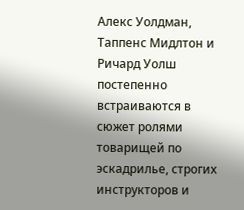Алекс Уолдман, Таппенс Мидлтон и Ричард Уолш постепенно встраиваются в сюжет ролями товарищей по эскадрилье, строгих инструкторов и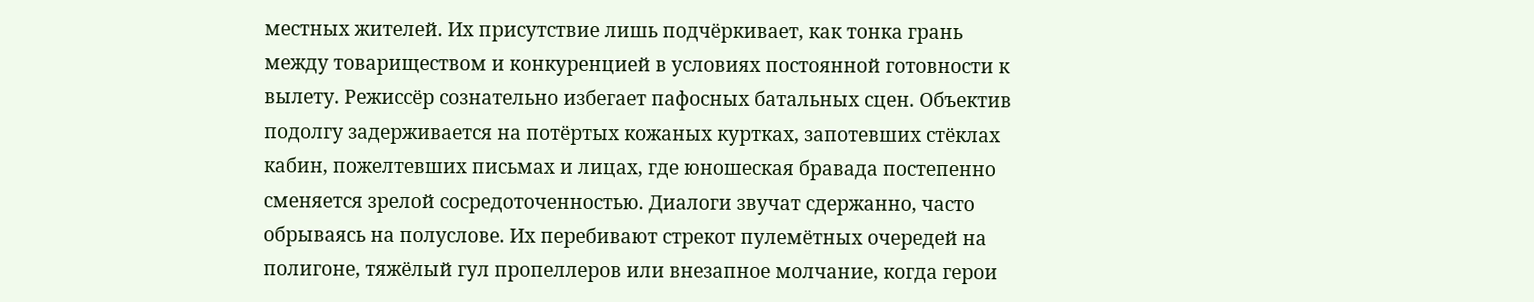местных жителей. Их присутствие лишь подчёркивает, как тонка грань между товариществом и конкуренцией в условиях постоянной готовности к вылету. Режиссёр сознательно избегает пафосных батальных сцен. Объектив подолгу задерживается на потёртых кожаных куртках, запотевших стёклах кабин, пожелтевших письмах и лицах, где юношеская бравада постепенно сменяется зрелой сосредоточенностью. Диалоги звучат сдержанно, часто обрываясь на полуслове. Их перебивают стрекот пулемётных очередей на полигоне, тяжёлый гул пропеллеров или внезапное молчание, когда герои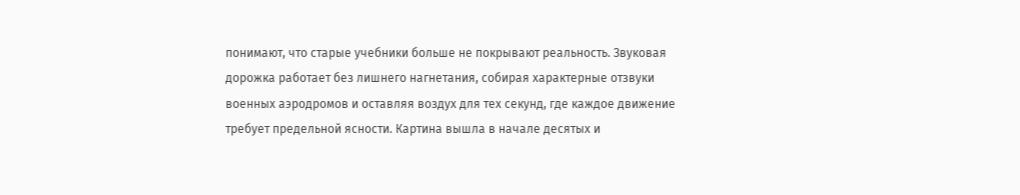понимают, что старые учебники больше не покрывают реальность. Звуковая дорожка работает без лишнего нагнетания, собирая характерные отзвуки военных аэродромов и оставляя воздух для тех секунд, где каждое движение требует предельной ясности. Картина вышла в начале десятых и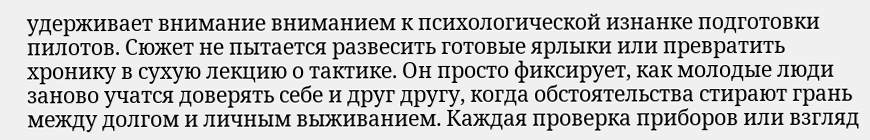удерживает внимание вниманием к психологической изнанке подготовки пилотов. Сюжет не пытается развесить готовые ярлыки или превратить хронику в сухую лекцию о тактике. Он просто фиксирует, как молодые люди заново учатся доверять себе и друг другу, когда обстоятельства стирают грань между долгом и личным выживанием. Каждая проверка приборов или взгляд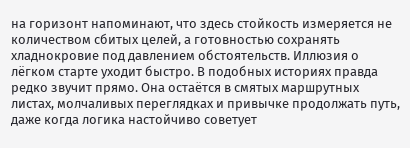на горизонт напоминают, что здесь стойкость измеряется не количеством сбитых целей, а готовностью сохранять хладнокровие под давлением обстоятельств. Иллюзия о лёгком старте уходит быстро. В подобных историях правда редко звучит прямо. Она остаётся в смятых маршрутных листах, молчаливых переглядках и привычке продолжать путь, даже когда логика настойчиво советует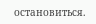остановиться.